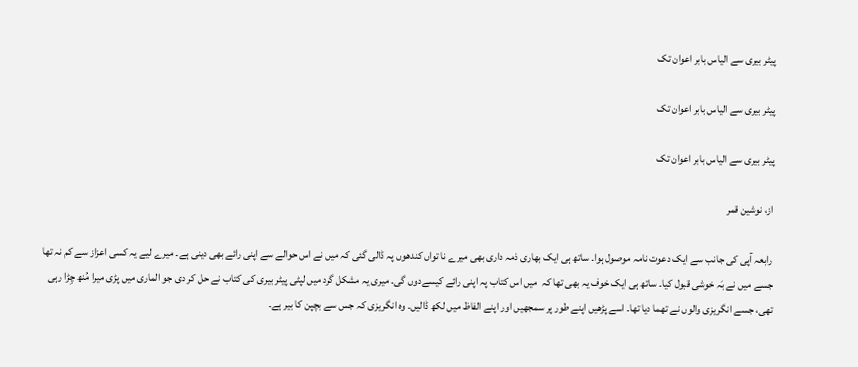پیٹر بیری سے الیاس بابر اعوان تک

پیٹر بیری سے الیاس بابر اعوان تک

پیٹر بیری سے الیاس بابر اعوان تک

از، نوشین قمر

 رابعہ آپی کی جانب سے ایک دعوت نامہ موصول ہوا۔ ساتھ ہی ایک بھاری ذمہ داری بھی میرے نا تواں کندھوں پہ ڈالی گئی کہ میں نے اس حوالے سے اپنی رائے بھی دینی ہے۔ میرے لیے یہ کسی اعزاز سے کم نہ تھا جسے میں نے بَہ خوشی قبول کیا۔ ساتھ ہی ایک خوف یہ بھی تھا کہ  میں اس کتاب پہ اپنی رائے کیسےدوں گی۔ میری یہ مشکل گرد میں لپٹی پیٹر بیری کی کتاب نے حل کر دی جو الماری میں پڑی میرا مُنھ چِڑا رہی تھی، جسے انگریزی والوں نے تھما دیا تھا۔ اسے پڑھیں اپنے طور پر سمجھیں اور اپنے الفاظ میں لکھ ڈالیں۔ وہ انگریزی کہ جس سے بچپن کا بیر ہے۔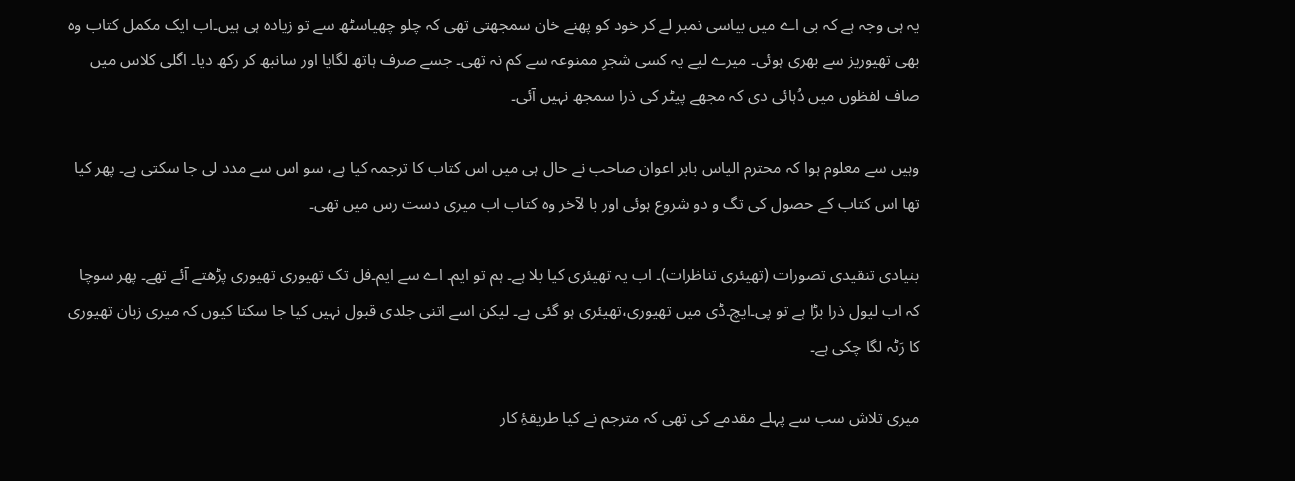یہ ہی وجہ ہے کہ بی اے میں بیاسی نمبر لے کر خود کو پھنے خان سمجھتی تھی کہ چلو چھیاسٹھ سے تو زیادہ ہی ہیں۔اب ایک مکمل کتاب وہ بھی تھیوریز سے بھری ہوئی۔ میرے لیے یہ کسی شجرِ ممنوعہ سے کم نہ تھی۔ جسے صرف ہاتھ لگایا اور سانبھ کر رکھ دیا۔ اگلی کلاس میں صاف لفظوں میں دُہائی دی کہ مجھے پیٹر کی ذرا سمجھ نہیں آئی۔

وہیں سے معلوم ہوا کہ محترم الیاس بابر اعوان صاحب نے حال ہی میں اس کتاب کا ترجمہ کیا ہے، سو اس سے مدد لی جا سکتی ہے۔ پھر کیا تھا اس کتاب کے حصول کی تگ و دو شروع ہوئی اور با لآخر وہ کتاب اب میری دست رس میں تھی۔

بنیادی تنقیدی تصورات (تھیئری تناظرات)۔ اب یہ تھیئری کیا بلا ہے۔ ہم تو ایم۔ اے سے ایم۔فل تک تھیوری تھیوری پڑھتے آئے تھے۔ پھر سوچا کہ اب لیول ذرا بڑا ہے تو پی۔ایچ۔ڈی میں تھیوری،تھیئری ہو گئی ہے۔ لیکن اسے اتنی جلدی قبول نہیں کیا جا سکتا کیوں کہ میری زبان تھیوری کا رَٹہ لگا چکی ہے۔

میری تلاش سب سے پہلے مقدمے کی تھی کہ مترجم نے کیا طریقۂِ کار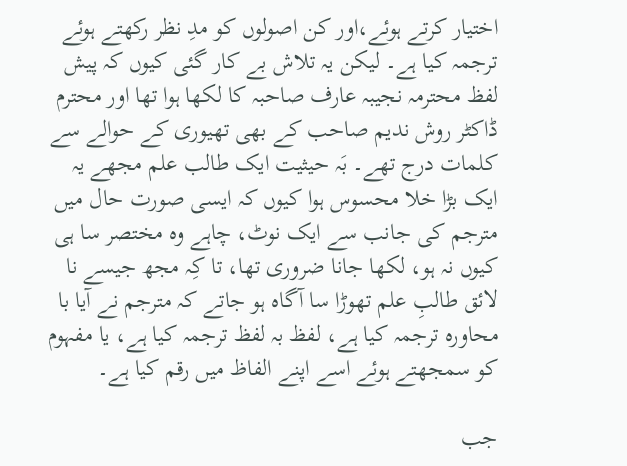اختیار کرتے ہوئے،اور کن اصولوں کو مدِ نظر رکھتے ہوئے ترجمہ کیا ہے۔ لیکن یہ تلاش بے کار گئی کیوں کہ پیش لفظ محترمہ نجیبہ عارف صاحبہ کا لکھا ہوا تھا اور محترم ڈاکٹر روش ندیم صاحب کے بھی تھیوری کے حوالے سے کلمات درج تھے۔ بَہ حیثیت ایک طالب علم مجھے یہ ایک بڑا خلا محسوس ہوا کیوں کہ ایسی صورت حال میں مترجم کی جانب سے ایک نوٹ، چاہے وہ مختصر سا ہی کیوں نہ ہو، لکھا جانا ضروری تھا، تا کِہ مجھ جیسے نا لائق طالبِ علم تھوڑا سا آگاہ ہو جاتے کہ مترجم نے آیا با محاورہ ترجمہ کیا ہے، لفظ بہ لفظ ترجمہ کیا ہے، یا مفہوم کو سمجھتے ہوئے اسے اپنے الفاظ میں رقم کیا ہے۔

جب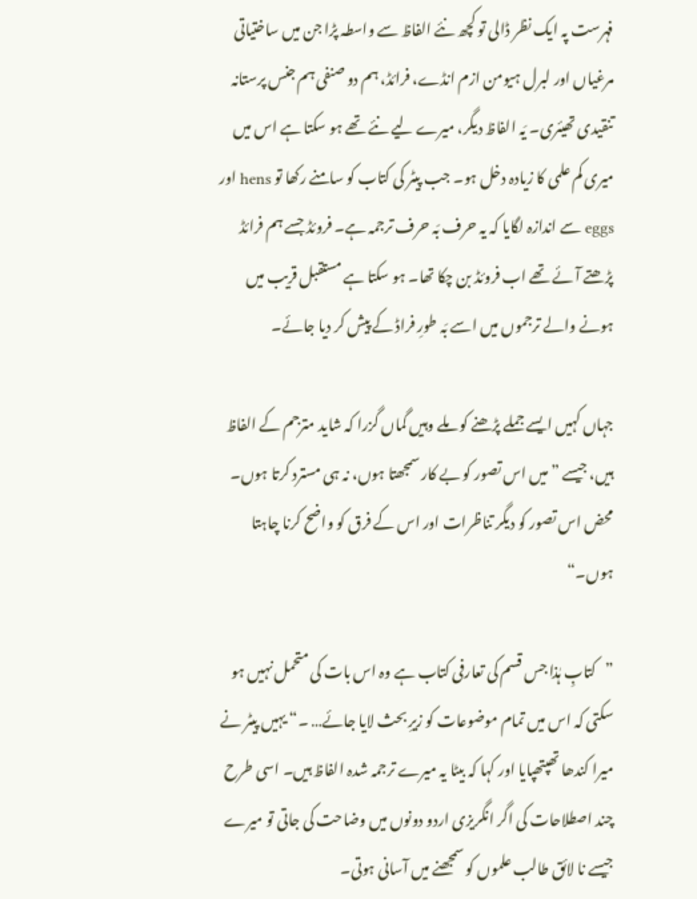فہرست پہ ایک نظر ڈالی تو کچھ نئے الفاظ سے واسطہ پڑا جن میں ساختیاتی مرغیاں اور لبرل ہیومن ازم انڈے، فرائڈ، ہم دو صنفی ہم جنس پرستانہ تنقیدی تھیئری۔ یَہ الفاظ دیگر، میرے لیے نئے تھے ہو سکتا ہے اس میں میری کم علمی کا زیادہ دخل ہو۔ جب پیٹر کی کتاب کو سامنے رکھا تو hens اور eggs سے اندازہ لگایا کہ یہ حرف بَہ حرف ترجمہ ہے۔ فروئڈ جسے ہم فرائڈ پڑھتے آئے تھے اب فروئڈ بن چکا تھا۔ ہو سکتا ہے مستقبل قریب میں ہونے والے ترجموں میں اسے بَہ طورِ فراڈ کے پیش کر دیا جائے۔

جہاں کہیں ایسے جملے پڑھنے کو ملے وہیں گماں گزرا کہ شاید مترجم کے الفاظ ہیں، جیسے ”میں اس تصور کو بے کار سمجھتا ہوں، نہ ہی مسترد کرتا ہوں۔ محض اس تصور کو دیگر تناظرات اور اس کے فرق کو واضح کرنا چاہتا ہوں۔“

”کتابِ ہٰذا جس قسم کی تعارفی کتاب ہے وہ اس بات کی متحمل نہیں ہو سکتی کہ اس میں تمام موضوعات کو زیرِ بحث لایا جائے… ۔“ یہیں پیٹر نے میرا کندھا تھپتھپایا اور کہا کہ بیٹا یہ میرے ترجمہ شدہ الفاظ ہیں۔ اسی طرح چند اصطلاحات کی اگر انگریزی اردو دونوں میں وضاحت کی جاتی تو میرے جیسے نا لائق طالب علموں کو سمجھنے میں آسانی ہوتی۔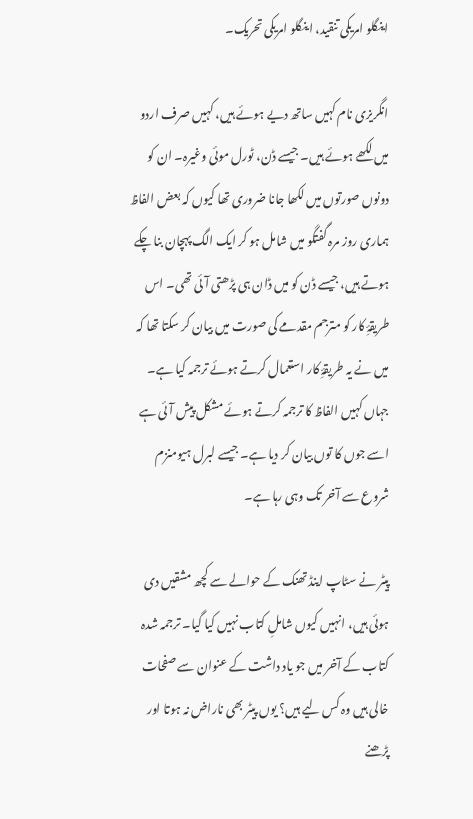اینگلو امریکی تنقید، اینگلو امریکی تحریک۔

انگریزی نام کہیں ساتھ دیے ہوئے ہیں، کہیں صرف اردو میں لکھے ہوئے ہیں۔ جیسے ڈن، ٹورل موئی وغیرہ۔ ان کو دونوں صورتوں میں لکھا جانا ضروری تھا کیوں کہ بعض الفاظ ہماری روز مرہ گفتگو میں شامل ہو کر ایک الگ پہچان بنا چکے ہوتے ہیں، جیسے ڈن کو میں ڈان ہی پڑھتی آئی تھی۔ اس طریقۂِ کار کو مترجم مقدمے کی صورت میں بیان کر سکتا تھا کہ میں نے یہ طریقۂِ کار استعمال کرتے ہوئے ترجمہ کیا ہے۔ جہاں کہیں الفاظ کا ترجمہ کرتے ہوئے مشکل پیش آئی ہے اسے جوں کا توں بیان کر دیا ہے۔ جیسے لبرل ہیومنزم شروع سے آخر تک وہی رہا ہے۔

پیٹر نے سٹاپ اینڈ تھنک کے حوالے سے کچھ مشقیں دی ہوئی ہیں، انہیں کیوں شاملِ کتاب نہیں کیا گیا۔ ترجمہ شدہ کتاب کے آخر میں جو یاد داشت کے عنوان سے صفحات خالی ہیں وہ کس لیے ہیں؟ یوں پیٹر بھی ناراض نہ ہوتا اور پڑھنے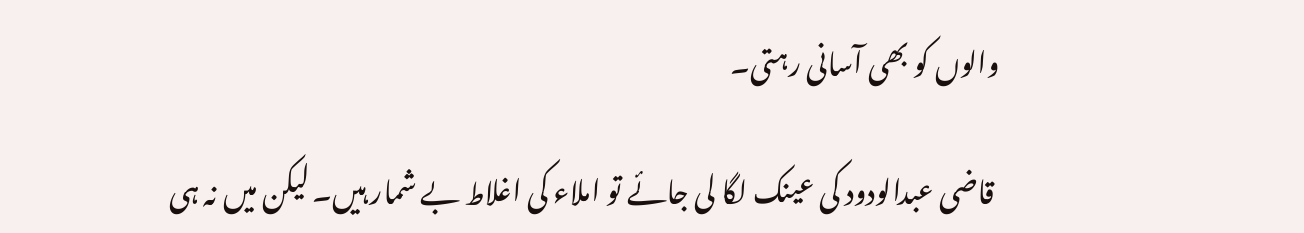والوں کو بھی آسانی رہتی۔

 قاضی عبدالودود کی عینک لگا لی جائے تو املاء کی اغلاط بے شمار ہیں۔ لیکن میں نہ ہی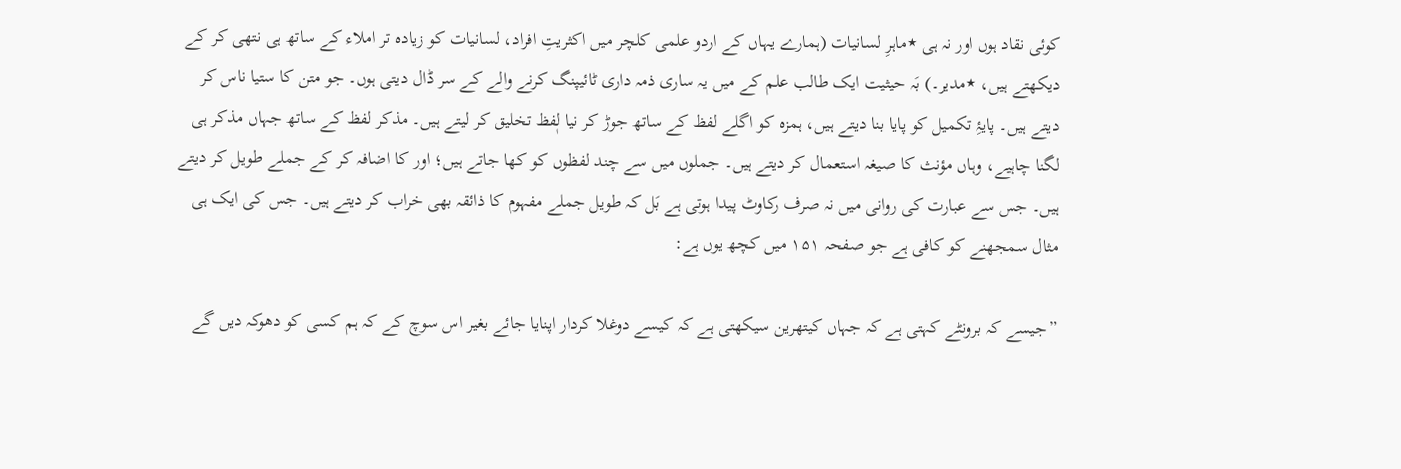کوئی نقاد ہوں اور نہ ہی ٭ماہرِ لسانیات (ہمارے یہاں کے اردو علمی کلچر میں اکثریتِ افراد، لسانیات کو زیادہ تر املاء کے ساتھ ہی نتھی کر کے دیکھتے ہیں، ٭مدیر۔) بَہ حیثیت ایک طالب علم کے میں یہ ساری ذمہ داری ٹائیپنگ کرنے والے کے سر ڈال دیتی ہوں۔ جو متن کا ستیا ناس کر دیتے ہیں۔ پایۂِ تکمیل کو پایا بنا دیتے ہیں، ہمزہ کو اگلے لفظ کے ساتھ جوڑ کر نیا لٖفظ تخلیق کر لیتے ہیں۔ مذکر لفظ کے ساتھ جہاں مذکر ہی لگنا چاہیے، وہاں مؤنث کا صیغہ استعمال کر دیتے ہیں۔ جملوں میں سے چند لفظوں کو کھا جاتے ہیں؛ اور کا اضافہ کر کے جملے طویل کر دیتے ہیں۔ جس سے عبارت کی روانی میں نہ صرف رکاوٹ پیدا ہوتی ہے بَل کہ طویل جملے مفہوم کا ذائقہ بھی خراب کر دیتے ہیں۔ جس کی ایک ہی مثال سمجھنے کو کافی ہے جو صفحہ ۱۵۱ میں کچھ یوں ہے:

”جیسے کہ برونٹے کہتی ہے کہ جہاں کیتھرین سیکھتی ہے کہ کیسے دوغلا کردار اپنایا جائے بغیر اس سوچ کے کہ ہم کسی کو دھوکہ دیں گے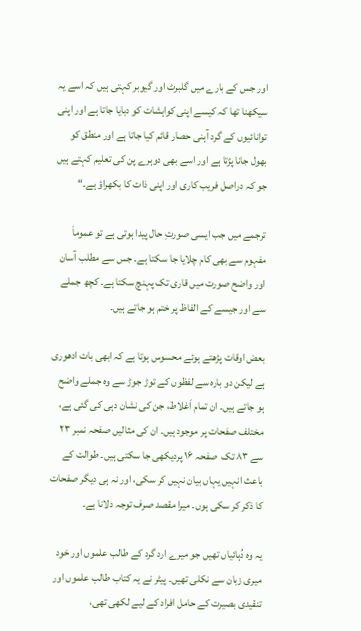اور جس کے بارے میں گلبرٹ اور گیوبر کہتی ہیں کہ اسے یہ سیکھنا تھا کہ کیسے اپنی کواہشات کو دبایا جاتا ہے اور اپنی توانائیوں کے گرد آہنی حصار قائم کیا جاتا ہے اور منطق کو بھول جانا پڑتا ہے اور اسے بھی دوہرے پن کی تعلیم کہتے ہیں جو کہ دراصل فریب کاری اور اپنی ذات کا بکھراؤ ہے۔“

ترجمے میں جب ایسی صورتِ حال پیدا ہوتی ہے تو عموماَ مفہوم سے بھی کام چلایا جا سکتا ہے۔ جس سے مطلب آسان اور واضح صورت میں قاری تک پہنچ سکتا ہے۔ کچھ جملے سے اور جیسے کے الفاظ پر ختم ہو جاتے ہیں۔

بعض اوقات پڑھتے ہوئے محسوس ہوتا ہے کہ ابھی بات ادھوری ہے لیکن دو بارہ سے لفظوں کے توڑ جوڑ سے وہ جملے واضح ہو جاتے ہیں۔ ان تمام اَغلاط، جن کی نشان دہی کی گئی ہے، مختلف صفحات پر موجود ہیں۔ ان کی مثالیں صفحہ نمبر ۲۳ سے ۸۳ تک  صفحہ ۱۶ پردیکھی جا سکتی ہیں۔ طوالت کے باعث انہیں یہاں بیان نہیں کر سکی، اور نہ ہی دیگر صفحات کا ذکر کر سکی ہوں۔ میرا مقصد صرف توجہ دلانا ہے۔

یہ وہ دُہائیاں تھیں جو میرے ارد گرد کے طالب علموں اور خود میری زبان سے نکلی تھیں۔ پیٹر نے یہ کتاب طالب علموں اور تنقیدی بصیرت کے حامل افراد کے لیے لکھی تھی،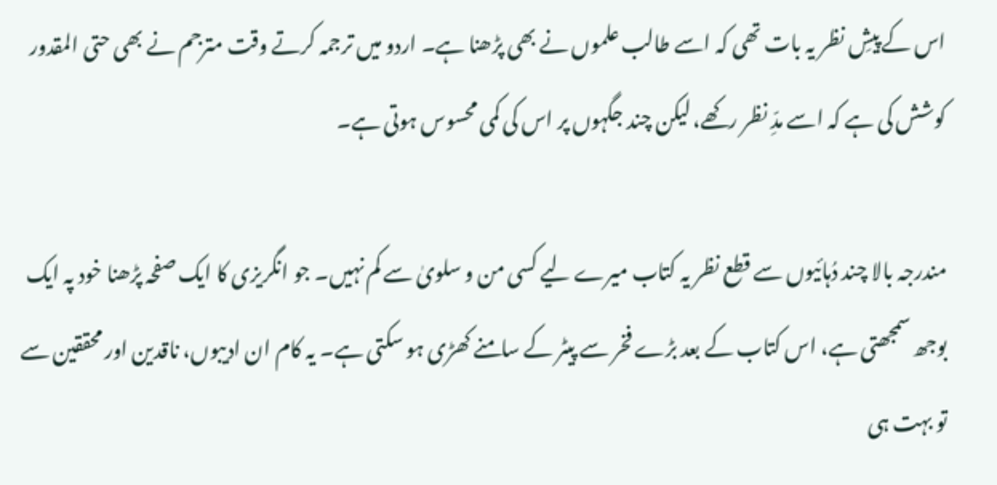اس کے پیشِ نظر یہ بات تھی کہ اسے طالب علموں نے بھی پڑھنا ہے۔ اردو میں ترجمہ کرتے وقت مترجم نے بھی حتی المقدور کوشش کی ہے کہ اسے مدِّ نظر رکھے، لیکن چند جگہوں پر اس کی کمی محسوس ہوتی ہے۔

مندرجہ بالا چند دُہائیوں سے قطع نظر یہ کتاب میرے لیے کسی من و سلویٰ سے کم نہیں۔ جو انگریزی کا ایک صفحہ پڑھنا خود پہ ایک بوجھ سمجھتی ہے، اس کتاب کے بعد بڑے فخر سے پیٹر کے سامنے کھڑی ہو سکتی ہے۔ یہ کام ان ادیبوں، ناقدین اور محققین سے تو بہت ہی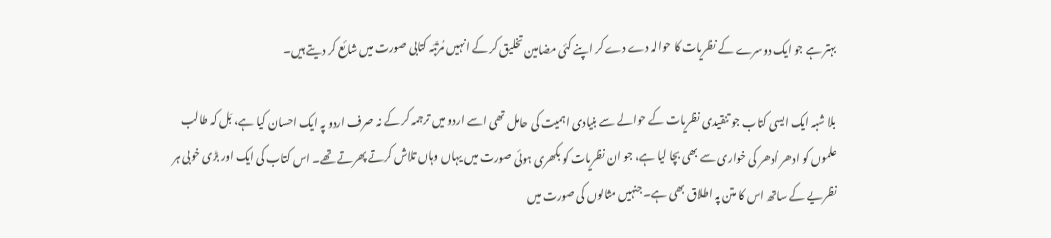بہتر ہے جو ایک دوسرے کے نظریات کا حوالہ دے دے کر اپنے کئی مضامین تخلیق کر کے انہیں مُرتّبَہ کتابی صورت میں شائع کر دیتے ہیں۔

بلا شبہ ایک ایسی کتاب جو تنقیدی نظریات کے حوالے سے بنیادی اہمیت کی حامل تھی اسے اردو میں ترجمہ کر کے نہ صرف اردو پہ ایک احسان کیا ہے، بَل کہ طالب علموں کو ادھر اُدھر کی خواری سے بھی بچا لیا ہے، جو ان نظریات کو بکھری ہوئی صورت میں یہاں وہاں تلاش کرتے پھرتے تھے۔ اس کتاب کی ایک اور بڑی خوبی ہر نظریے کے ساتھ اس کا متن پہ اطلاق بھی ہے۔ جنہیں مثالوں کی صورت میں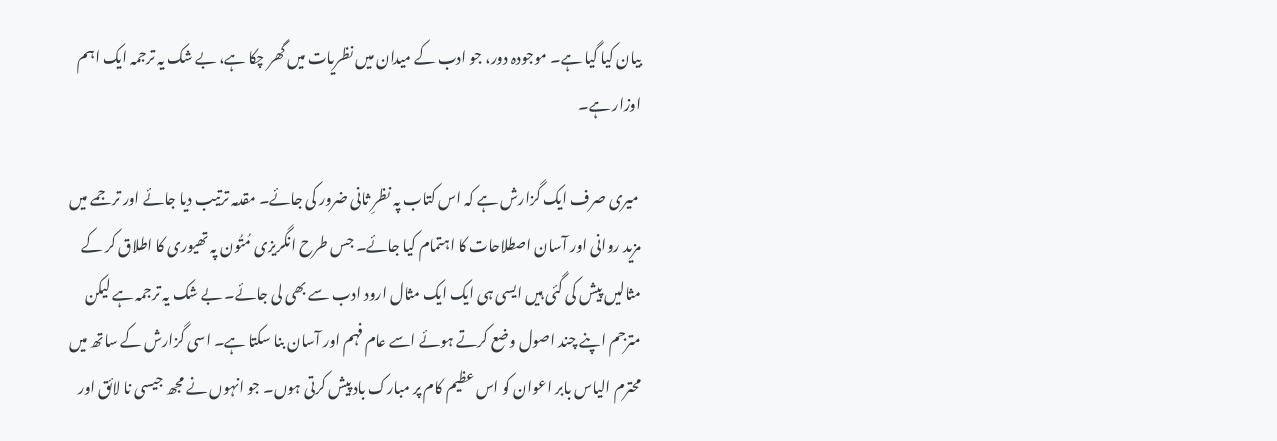بیان کیا گیا ہے۔ موجودہ دور، جو ادب کے میدان میں نظریات میں گھر چکا ہے، بے شک یہ ترجمہ ایک اہم اوزار ہے۔

 میری صرف ایک گزارش ہے کہ اس کتاب پہ نظرِ ثانی ضرور کی جائے۔ مقدمہ ترتیب دیا جائے اور ترجمے میں مزید روانی اور آسان اصطلاحات کا اہتمام کیا جائے۔ جس طرح انگریزی مُتُون پہ تھیوری کا اطلاق کر کے مثالیں پیش کی گئی ہیں ایسی ہی ایک ایک مثال ارود ادب سے بھی لی جائے۔ بے شک یہ ترجمہ ہے لیکن مترجم اپنے چند اصول وضع کرتے ہوئے اسے عام فہم اور آسان بنا سکتا ہے۔ اسی گزارش کے ساتھ میں محترم الیاس بابر اعوان کو اس عظیم کام پر مبارک باد پیش کرتی ہوں۔ جو انہوں نے مجھ جیسی نا لائق اور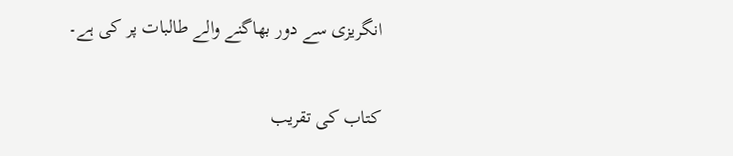انگریزی سے دور بھاگنے والے طالبات پر کی ہے۔

کتاب کی تقریب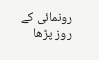رونمائی کے روز پڑھا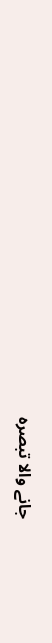جانے والا تبصرہ